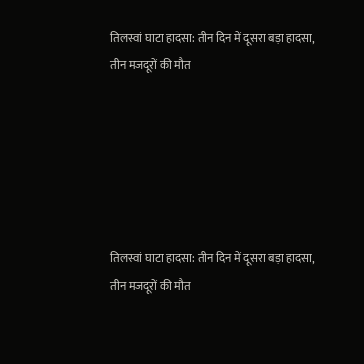तिलस्वां घाटा हादसा: तीन दिन में दूसरा बड़ा हादसा, तीन मजदूरों की मौत






तिलस्वां घाटा हादसा: तीन दिन में दूसरा बड़ा हादसा, तीन मजदूरों की मौत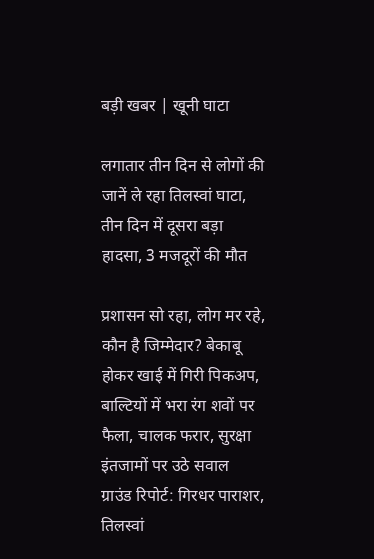बड़ी खबर | खूनी घाटा

लगातार तीन दिन से लोगों की जानें ले रहा तिलस्वां घाटा, तीन दिन में दूसरा बड़ा हादसा, 3 मजदूरों की मौत

प्रशासन सो रहा, लोग मर रहे, कौन है जिम्मेदार? बेकाबू होकर खाई में गिरी पिकअप, बाल्टियों में भरा रंग शवों पर फैला, चालक फरार, सुरक्षा इंतजामों पर उठे सवाल
ग्राउंड रिपोर्ट: गिरधर पाराशर, तिलस्वां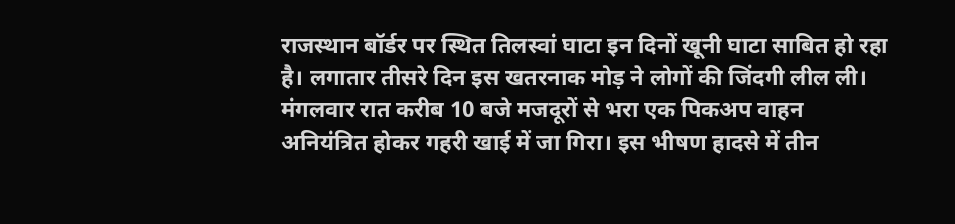राजस्थान बॉर्डर पर स्थित तिलस्वां घाटा इन दिनों खूनी घाटा साबित हो रहा है। लगातार तीसरे दिन इस खतरनाक मोड़ ने लोगों की जिंदगी लील ली। मंगलवार रात करीब 10 बजे मजदूरों से भरा एक पिकअप वाहन अनियंत्रित होकर गहरी खाई में जा गिरा। इस भीषण हादसे में तीन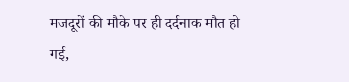मजदूरों की मौके पर ही दर्दनाक मौत हो गई,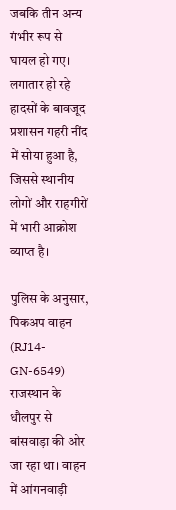जबकि तीन अन्य गंभीर रूप से घायल हो गए। लगातार हो रहे हादसों के बावजूद प्रशासन गहरी नींद में सोया हुआ है, जिससे स्थानीय लोगों और राहगीरों में भारी आक्रोश व्याप्त है।

पुलिस के अनुसार, पिकअप वाहन (RJ14-GN-6549) राजस्थान के धौलपुर से बांसवाड़ा की ओर जा रहा था। वाहन में आंगनवाड़ी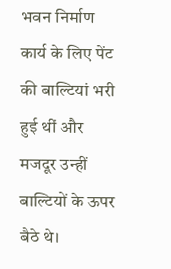भवन निर्माण कार्य के लिए पेंट की बाल्टियां भरी हुई थीं और मजदूर उन्हीं बाल्टियों के ऊपर बैठे थे।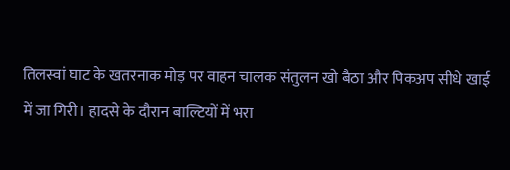तिलस्वां घाट के खतरनाक मोड़ पर वाहन चालक संतुलन खो बैठा और पिकअप सीधे खाई में जा गिरी। हादसे के दौरान बाल्टियों में भरा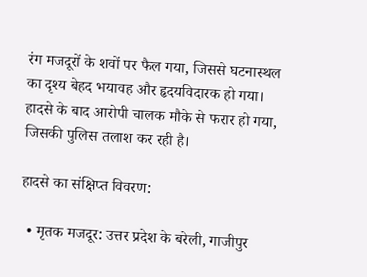रंग मजदूरों के शवों पर फैल गया, जिससे घटनास्थल का दृश्य बेहद भयावह और हृदयविदारक हो गया। हादसे के बाद आरोपी चालक मौके से फरार हो गया, जिसकी पुलिस तलाश कर रही है।

हादसे का संक्षिप्त विवरण:

  • मृतक मजदूर: उत्तर प्रदेश के बरेली, गाजीपुर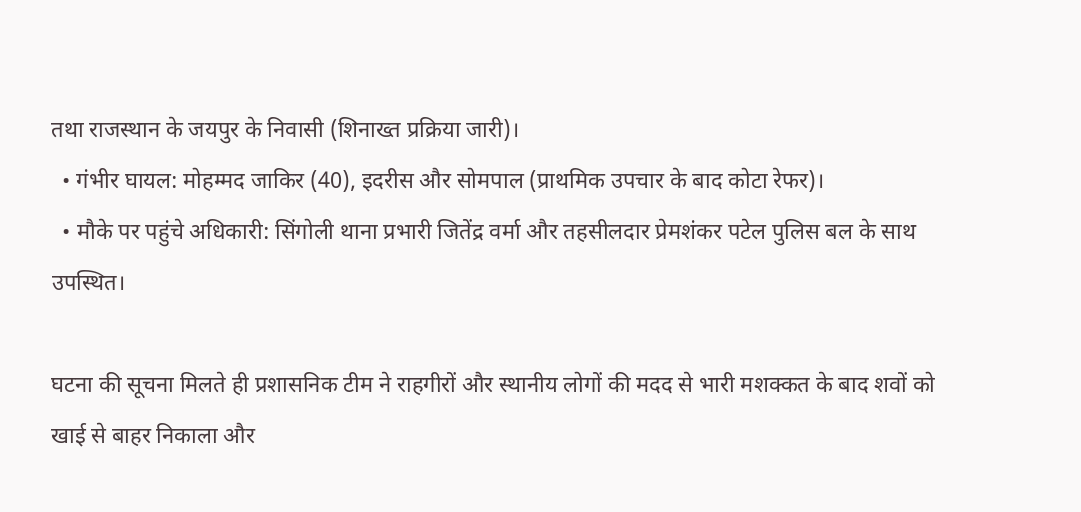तथा राजस्थान के जयपुर के निवासी (शिनाख्त प्रक्रिया जारी)।
  • गंभीर घायल: मोहम्मद जाकिर (40), इदरीस और सोमपाल (प्राथमिक उपचार के बाद कोटा रेफर)।
  • मौके पर पहुंचे अधिकारी: सिंगोली थाना प्रभारी जितेंद्र वर्मा और तहसीलदार प्रेमशंकर पटेल पुलिस बल के साथ उपस्थित।

घटना की सूचना मिलते ही प्रशासनिक टीम ने राहगीरों और स्थानीय लोगों की मदद से भारी मशक्कत के बाद शवों को खाई से बाहर निकाला और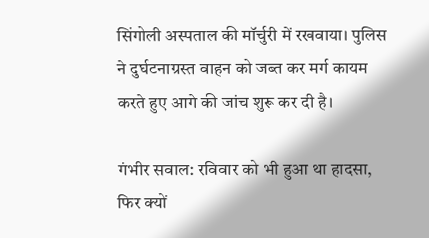सिंगोली अस्पताल की मॉर्चुरी में रखवाया। पुलिस ने दुर्घटनाग्रस्त वाहन को जब्त कर मर्ग कायम करते हुए आगे की जांच शुरू कर दी है।

गंभीर सवाल: रविवार को भी हुआ था हादसा, फिर क्यों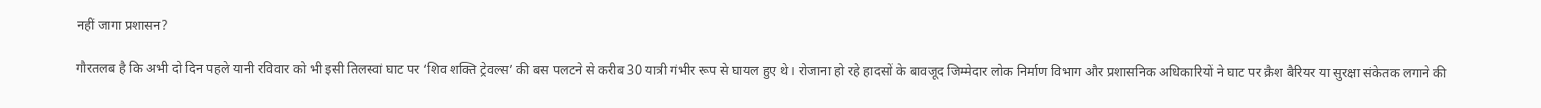नहीं जागा प्रशासन?

गौरतलब है कि अभी दो दिन पहले यानी रविवार को भी इसी तिलस्वां घाट पर ‘शिव शक्ति ट्रेवल्स’ की बस पलटने से करीब 30 यात्री गंभीर रूप से घायल हुए थे। रोजाना हो रहे हादसों के बावजूद जिम्मेदार लोक निर्माण विभाग और प्रशासनिक अधिकारियों ने घाट पर क्रैश बैरियर या सुरक्षा संकेतक लगाने की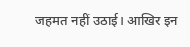जहमत नहीं उठाई। आखिर इन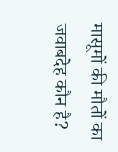मासूमों की मौतों का जवाबदेह कौन है?